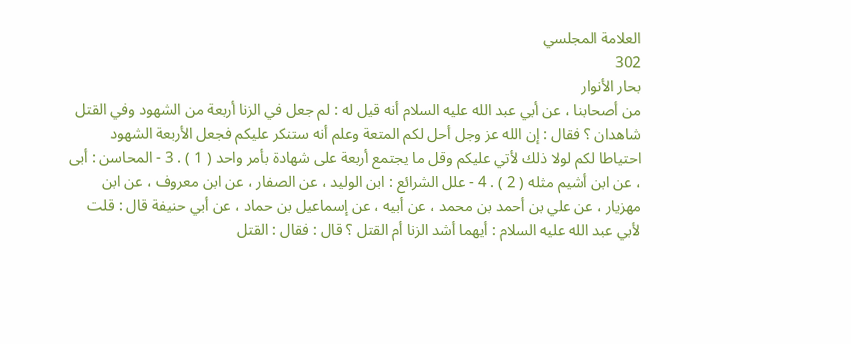العلامة المجلسي
302
بحار الأنوار
من أصحابنا ، عن أبي عبد الله عليه السلام أنه قيل له : لم جعل في الزنا أربعة من الشهود وفي القتل شاهدان ؟ فقال : إن الله عز وجل أحل لكم المتعة وعلم أنه ستنكر عليكم فجعل الأربعة الشهود احتياطا لكم لولا ذلك لأتي عليكم وقل ما يجتمع أربعة على شهادة بأمر واحد ( 1 ) . 3 - المحاسن : أبى ، عن ابن أشيم مثله ( 2 ) . 4 - علل الشرائع : ابن الوليد ، عن الصفار ، عن ابن معروف ، عن ابن مهزيار ، عن علي بن أحمد بن محمد ، عن أبيه ، عن إسماعيل بن حماد ، عن أبي حنيفة قال : قلت لأبي عبد الله عليه السلام : أيهما أشد الزنا أم القتل ؟ قال : فقال : القتل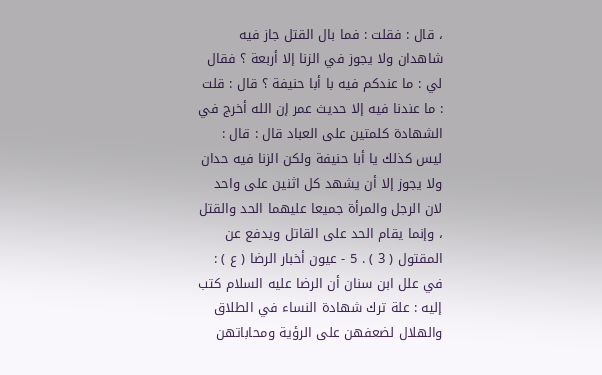، قال : فقلت : فما بال القتل جاز فيه شاهدان ولا يجوز في الزنا إلا أربعة ؟ فقال لي : ما عندكم فيه با أبا حنيفة ؟ قال : قلت : ما عندنا فيه إلا حديث عمر إن الله أخرج في الشهادة كلمتين على العباد قال : قال : ليس كذلك يا أبا حنيفة ولكن الزنا فيه حدان ولا يجوز إلا أن يشهد كل اثنين على واحد لان الرجل والمرأة جميعا عليهما الحد والقتل ، وإنما يقام الحد على القاتل ويدفع عن المقتول ( 3 ) . 5 - عيون أخبار الرضا ( ع ) : في علل ابن سنان أن الرضا عليه السلام كتب إليه : علة ترك شهادة النساء في الطلاق والهلال لضعفهن على الرؤية ومحاباتهن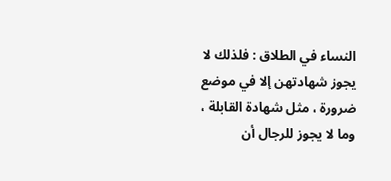النساء في الطلاق : فلذلك لا يجوز شهادتهن إلا في موضع ضرورة ، مثل شهادة القابلة ، وما لا يجوز للرجال أن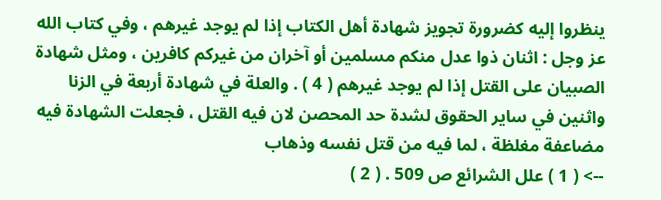ينظروا إليه كضرورة تجويز شهادة أهل الكتاب إذا لم يوجد غيرهم ، وفي كتاب الله عز وجل : اثنان ذوا عدل منكم مسلمين أو آخران من غيركم كافرين ، ومثل شهادة الصبيان على القتل إذا لم يوجد غيرهم ( 4 ) . والعلة في شهادة أربعة في الزنا واثنين في ساير الحقوق لشدة حد المحصن لان فيه القتل ، فجعلت الشهادة فيه مضاعفة مغلظة ، لما فيه من قتل نفسه وذهاب
--> ( 1 ) علل الشرائع ص 509 . ( 2 )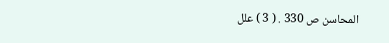المحاسن ص 330 . ( 3 ) علل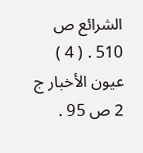الشرائع ص 510 . ( 4 ) عيون الأخبار ج 2 ص 95 .